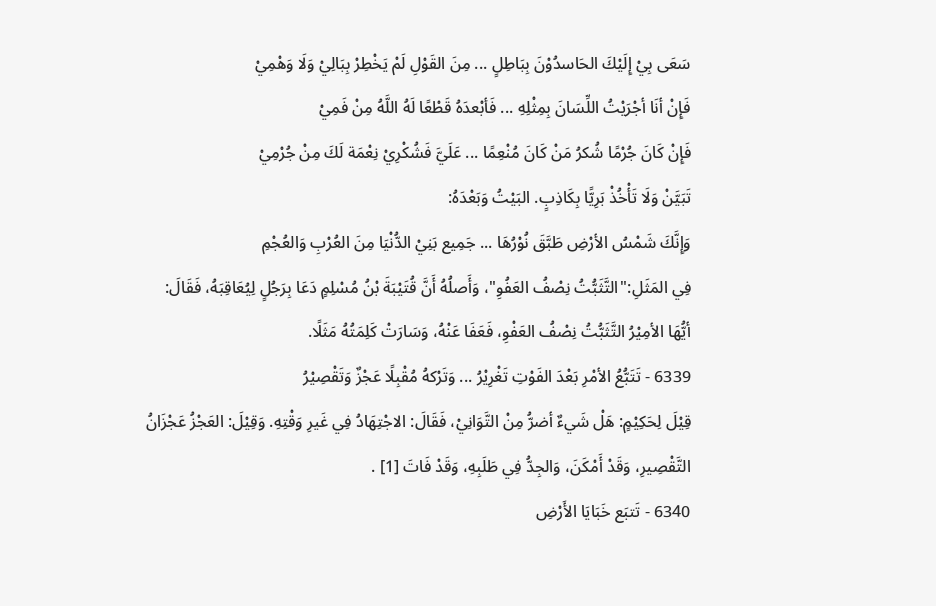سَعَى بِيْ إِلَيْكَ الحَاسدُوْنَ بِبَاطِلٍ ... مِنَ القَوْلِ لَمْ يَخْطِرْ بِبَالِيْ وَلَا وَهْمِيْ
فَإِنْ أنَا أجْرَيْتُ اللِّسَانَ بِمِثْلِهِ ... فَأبْعدَهُ قَطْعًا لَهُ اللَّهُ مِنْ فَمِيْ
فَإِنْ كَانَ جُرْمًا شُكرُ مَنْ كَانَ مُنْعِمًا ... عَلَيَّ فَشُكْرِيْ نِعْمَة لَكَ مِنْ جُرْمِيْ
تَبَيَّنْ وَلَا تَأْخُذْ بَرِيًّا بِكَاذِبٍ. البَيْتُ وَبَعْدَهُ:
وَإِنَّكَ شَمْسُ الأرْضِ طَبَّقَ نُوْرُهَا ... جَمِيع بَنِيْ الدُّنْيَا مِنَ العُرْبِ وَالعُجْمِ
فِي المَثَلِ:"التَّثَبُّتُ نِصْفُ العَفُوِ"، وَأَصلُهُ أَنَّ قُتَيْبَةَ بْنُ مُسْلِمٍ دَعَا بِرَجُلٍ لِيُعَاقِبَهُ، فَقَالَ: أيُّهَا الأمِيْرُ التَّثَبُّتُ نِصْفُ العَفْوِ، فَعَفَا عَنْهُ، وَسَارَتْ كَلِمَتُهُ مَثَلًا.
6339 - تَتَبُّعُ الأمْرِ بَعْدَ الفَوْتِ تَغْرِيْرُ ... وَتَرْكهُ مُقْبِلًا عَجْزٌ وَتَقْصِيْرُ
قِيْلَ لِحَكِيْمٍ: هَلْ شَيءٌ أضرُّ مِنْ التَّوَانِيْ، فَقَالَ: الاجْتِهَادُ فِي غَيرِ وَقْتِهِ. وَقِيْلَ: العَجْزُ عَجْزَانُ التَّقْصِيرِ، وَقَدْ أَمْكَنَ، وَالجِدُّ فِي طَلَبِهِ، وَقَدْ فَاتَ [1] .
6340 - تَتبَع خَبَايَا الأَرْضِ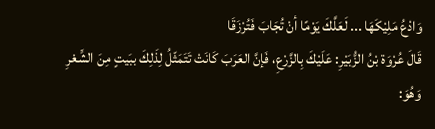وَادْعُ مَلِيْكَهَا ... لَعَلَّكَ يَوْمًا أنْ تُجَابَ فَتُرْزَقَا
قَالَ عُرْوَة بْنُ الزُّبَيْرِ: عَلَيْكَ بِالزَّرْعِ، فَإنَّ العَرَبَ كَانَتْ تَتَمَثّلُ لِذَلِكَ ببَيتٍ مِنَ الشِّعْرِ وَهُوَ: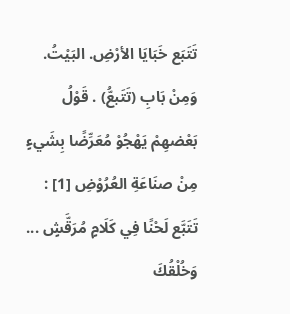تَتَبَع خَبَايَا الأرْضِ. البَيْتُ.
وَمِنْ بَابِ (تَتَبعُّ) . قَوْلُ بَعْضهِمْ يَهْجُوْ مُعَرِّضًا بِشَيءٍ مِنْ صنَاعَةِ العُرُوْضِ [1] :
تَتَبَّع لَحْنًا فِي كَلَامٍ مُرَقَّشٍ ... وَخُلْقُكَ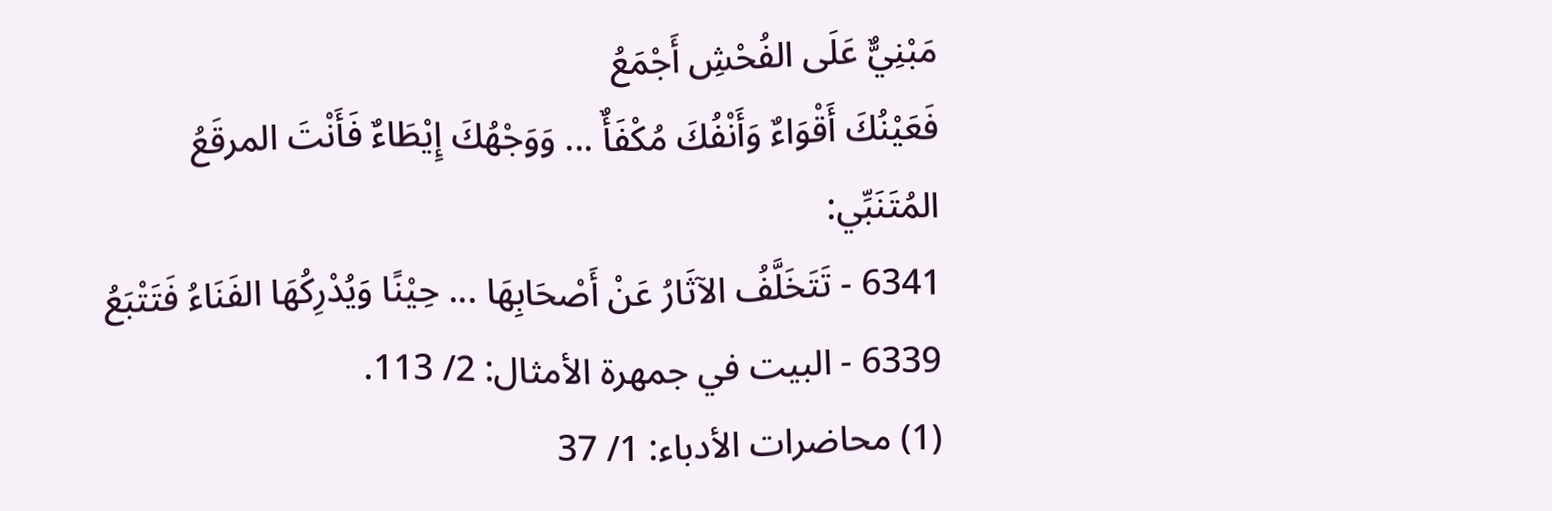مَبْنِيٌّ عَلَى الفُحْشِ أَجْمَعُ
فَعَيْنُكَ أَقْوَاءٌ وَأَنْفُكَ مُكْفَأٌ ... وَوَجْهُكَ إِيْطَاءٌ فَأَنْتَ المرقَعُ
المُتَنَبِّي:
6341 - تَتَخَلَّفُ الآثَارُ عَنْ أَصْحَابِهَا ... حِيْنًا وَيُدْرِكُهَا الفَنَاءُ فَتَتْبَعُ
6339 - البيت في جمهرة الأمثال: 2/ 113.
(1) محاضرات الأدباء: 1/ 37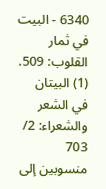6340 - البيت في ثمار القلوب: 509.
(1) البيتان في الشعر والشعراء: 2/ 703 منسوبين إلى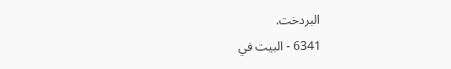البردخت.
6341 - البيت في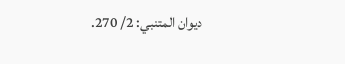ديوان المتنبي: 2/ 270.